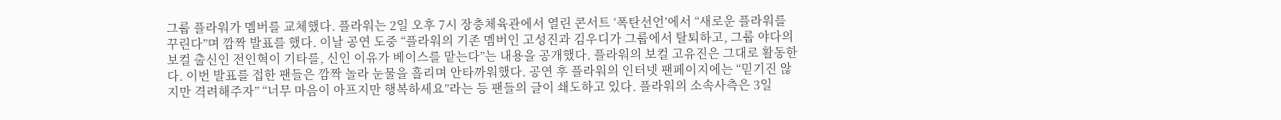그룹 플라워가 멤버를 교체했다. 플라워는 2일 오후 7시 장충체육관에서 열린 콘서트 ‘폭탄선언’에서 “새로운 플라워를 꾸린다”며 깜짝 발표를 했다. 이날 공연 도중 “플라워의 기존 멤버인 고성진과 김우디가 그룹에서 탈퇴하고, 그룹 야다의 보컬 출신인 전인혁이 기타를, 신인 이유가 베이스를 맡는다”는 내용을 공개했다. 플라워의 보컬 고유진은 그대로 활동한다. 이번 발표를 접한 팬들은 깜짝 놀라 눈물을 흘리며 안타까워했다. 공연 후 플라워의 인터넷 팬페이지에는 “믿기진 않지만 격려해주자” “너무 마음이 아프지만 행복하세요”라는 등 팬들의 글이 쇄도하고 있다. 플라워의 소속사측은 3일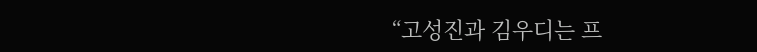“고성진과 김우디는 프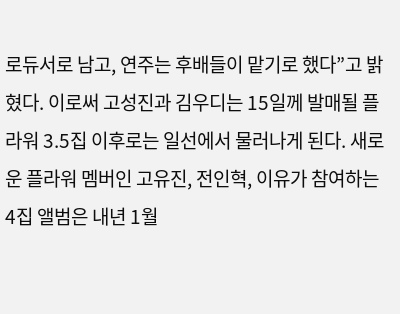로듀서로 남고, 연주는 후배들이 맡기로 했다”고 밝혔다. 이로써 고성진과 김우디는 15일께 발매될 플라워 3.5집 이후로는 일선에서 물러나게 된다. 새로운 플라워 멤버인 고유진, 전인혁, 이유가 참여하는 4집 앨범은 내년 1월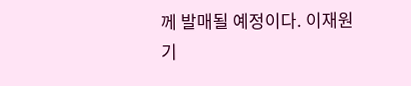께 발매될 예정이다. 이재원 기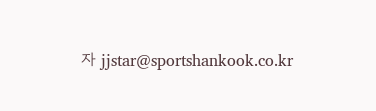자 jjstar@sportshankook.co.kr